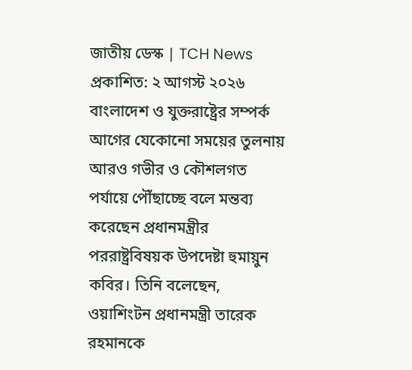জাতীয় ডেস্ক | TCH News
প্রকাশিত: ২ আগস্ট ২০২৬
বাংলাদেশ ও যুক্তরাষ্ট্রের সম্পর্ক আগের যেকোনো সময়ের তুলনায় আরও গভীর ও কৌশলগত পর্যায়ে পৌঁছাচ্ছে বলে মন্তব্য করেছেন প্রধানমন্ত্রীর পররাষ্ট্রবিষয়ক উপদেষ্টা হুমায়ুন কবির। তিনি বলেছেন, ওয়াশিংটন প্রধানমন্ত্রী তারেক রহমানকে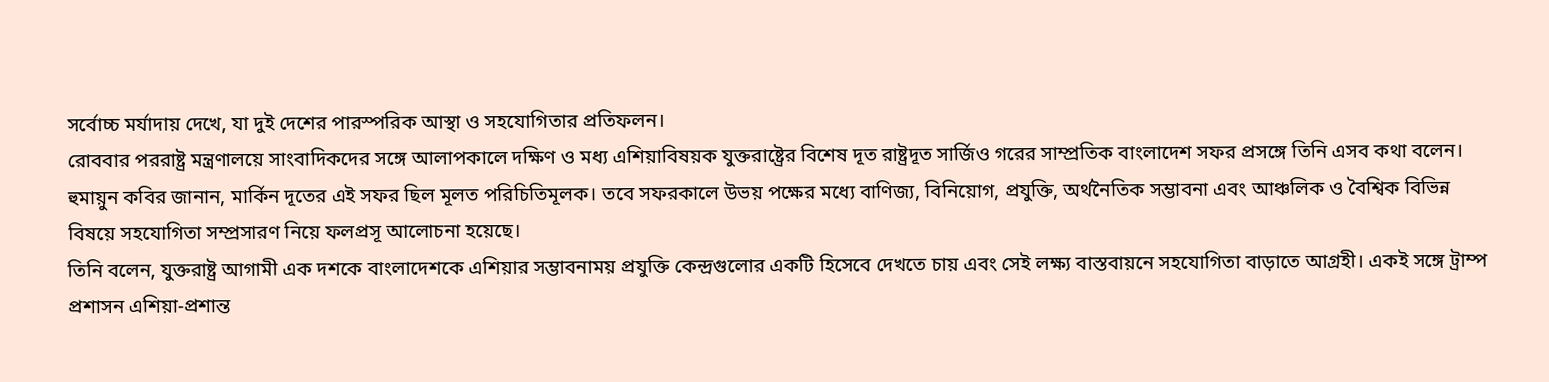সর্বোচ্চ মর্যাদায় দেখে, যা দুই দেশের পারস্পরিক আস্থা ও সহযোগিতার প্রতিফলন।
রোববার পররাষ্ট্র মন্ত্রণালয়ে সাংবাদিকদের সঙ্গে আলাপকালে দক্ষিণ ও মধ্য এশিয়াবিষয়ক যুক্তরাষ্ট্রের বিশেষ দূত রাষ্ট্রদূত সার্জিও গরের সাম্প্রতিক বাংলাদেশ সফর প্রসঙ্গে তিনি এসব কথা বলেন।
হুমায়ুন কবির জানান, মার্কিন দূতের এই সফর ছিল মূলত পরিচিতিমূলক। তবে সফরকালে উভয় পক্ষের মধ্যে বাণিজ্য, বিনিয়োগ, প্রযুক্তি, অর্থনৈতিক সম্ভাবনা এবং আঞ্চলিক ও বৈশ্বিক বিভিন্ন বিষয়ে সহযোগিতা সম্প্রসারণ নিয়ে ফলপ্রসূ আলোচনা হয়েছে।
তিনি বলেন, যুক্তরাষ্ট্র আগামী এক দশকে বাংলাদেশকে এশিয়ার সম্ভাবনাময় প্রযুক্তি কেন্দ্রগুলোর একটি হিসেবে দেখতে চায় এবং সেই লক্ষ্য বাস্তবায়নে সহযোগিতা বাড়াতে আগ্রহী। একই সঙ্গে ট্রাম্প প্রশাসন এশিয়া-প্রশান্ত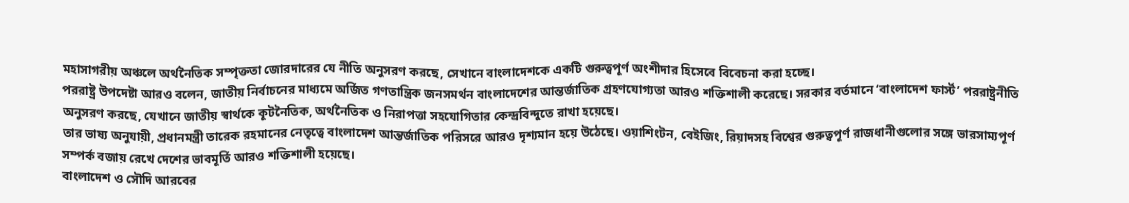মহাসাগরীয় অঞ্চলে অর্থনৈতিক সম্পৃক্ততা জোরদারের যে নীতি অনুসরণ করছে, সেখানে বাংলাদেশকে একটি গুরুত্বপূর্ণ অংশীদার হিসেবে বিবেচনা করা হচ্ছে।
পররাষ্ট্র উপদেষ্টা আরও বলেন, জাতীয় নির্বাচনের মাধ্যমে অর্জিত গণতান্ত্রিক জনসমর্থন বাংলাদেশের আন্তর্জাতিক গ্রহণযোগ্যতা আরও শক্তিশালী করেছে। সরকার বর্তমানে ‘বাংলাদেশ ফার্স্ট’ পররাষ্ট্রনীতি অনুসরণ করছে, যেখানে জাতীয় স্বার্থকে কূটনৈতিক, অর্থনৈতিক ও নিরাপত্তা সহযোগিতার কেন্দ্রবিন্দুতে রাখা হয়েছে।
তার ভাষ্য অনুযায়ী, প্রধানমন্ত্রী তারেক রহমানের নেতৃত্বে বাংলাদেশ আন্তর্জাতিক পরিসরে আরও দৃশ্যমান হয়ে উঠেছে। ওয়াশিংটন, বেইজিং, রিয়াদসহ বিশ্বের গুরুত্বপূর্ণ রাজধানীগুলোর সঙ্গে ভারসাম্যপূর্ণ সম্পর্ক বজায় রেখে দেশের ভাবমূর্তি আরও শক্তিশালী হয়েছে।
বাংলাদেশ ও সৌদি আরবের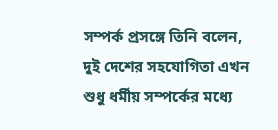সম্পর্ক প্রসঙ্গে তিনি বলেন, দুই দেশের সহযোগিতা এখন শুধু ধর্মীয় সম্পর্কের মধ্যে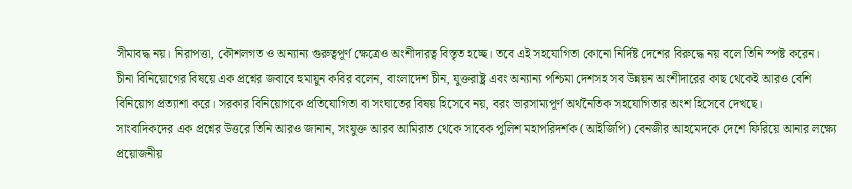সীমাবদ্ধ নয়। নিরাপত্তা, কৌশলগত ও অন্যান্য গুরুত্বপূর্ণ ক্ষেত্রেও অংশীদারত্ব বিস্তৃত হচ্ছে। তবে এই সহযোগিতা কোনো নির্দিষ্ট দেশের বিরুদ্ধে নয় বলে তিনি স্পষ্ট করেন।
চীনা বিনিয়োগের বিষয়ে এক প্রশ্নের জবাবে হুমায়ুন কবির বলেন, বাংলাদেশ চীন, যুক্তরাষ্ট্র এবং অন্যান্য পশ্চিমা দেশসহ সব উন্নয়ন অংশীদারের কাছ থেকেই আরও বেশি বিনিয়োগ প্রত্যাশা করে। সরকার বিনিয়োগকে প্রতিযোগিতা বা সংঘাতের বিষয় হিসেবে নয়, বরং ভারসাম্যপূর্ণ অর্থনৈতিক সহযোগিতার অংশ হিসেবে দেখছে।
সাংবাদিকদের এক প্রশ্নের উত্তরে তিনি আরও জানান, সংযুক্ত আরব আমিরাত থেকে সাবেক পুলিশ মহাপরিদর্শক (আইজিপি) বেনজীর আহমেদকে দেশে ফিরিয়ে আনার লক্ষ্যে প্রয়োজনীয়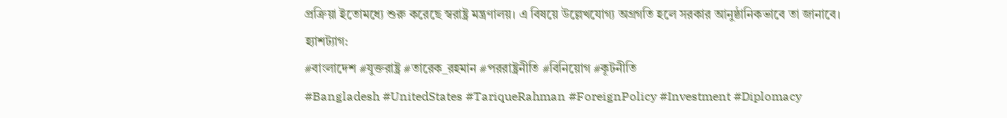প্রক্রিয়া ইতোমধ্যে শুরু করেছে স্বরাষ্ট্র মন্ত্রণালয়। এ বিষয়ে উল্লেখযোগ্য অগ্রগতি হলে সরকার আনুষ্ঠানিকভাবে তা জানাবে।
হ্যাশট্যাগ:
#বাংলাদেশ #যুক্তরাষ্ট্র #তারেক_রহমান #পররাষ্ট্রনীতি #বিনিয়োগ #কূটনীতি
#Bangladesh #UnitedStates #TariqueRahman #ForeignPolicy #Investment #Diplomacy